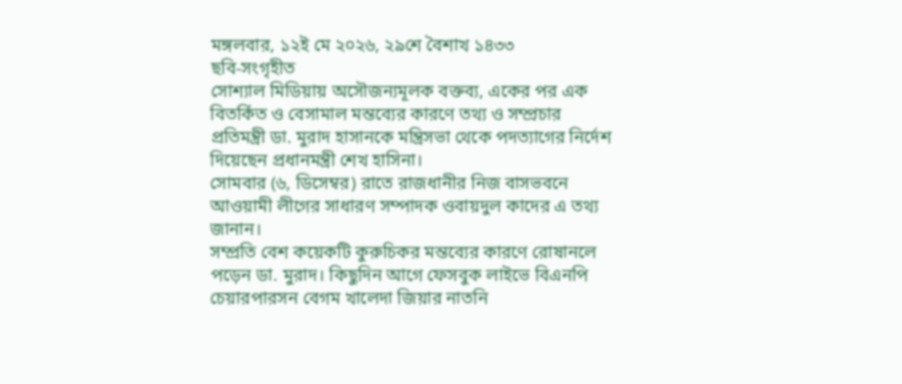মঙ্গলবার, ১২ই মে ২০২৬, ২৯শে বৈশাখ ১৪৩৩
ছবি-সংগৃহীত
সোশ্যাল মিডিয়ায় অসৌজন্যমূলক বক্তব্য, একের পর এক বিতর্কিত ও বেসামাল মন্তব্যের কারণে তথ্য ও সম্প্রচার প্রতিমন্ত্রী ডা. মুরাদ হাসানকে মন্ত্রিসভা থেকে পদত্যাগের নির্দেশ দিয়েছেন প্রধানমন্ত্রী শেখ হাসিনা।
সোমবার (৬, ডিসেম্বর) রাতে রাজধানীর নিজ বাসভবনে আওয়ামী লীগের সাধারণ সম্পাদক ওবায়দুল কাদের এ তথ্য জানান।
সম্প্রতি বেশ কয়েকটি কুরুচিকর মন্তব্যের কারণে রোষানলে পড়েন ডা. মুরাদ। কিছুদিন আগে ফেসবুক লাইভে বিএনপি চেয়ারপারসন বেগম খালেদা জিয়ার নাতনি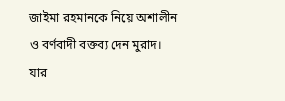জাইমা রহমানকে নিয়ে অশালীন ও বর্ণবাদী বক্তব্য দেন মুরাদ। যার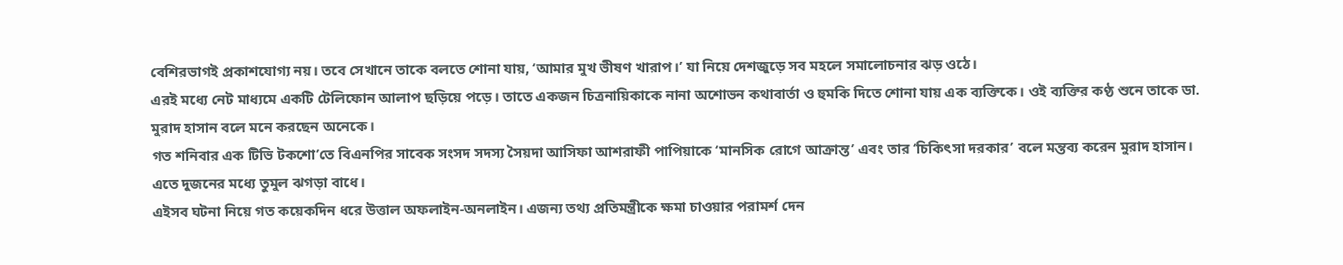বেশিরভাগই প্রকাশযোগ্য নয়। তবে সেখানে তাকে বলতে শোনা যায়, ‘আমার মুখ ভীষণ খারাপ।’ যা নিয়ে দেশজুড়ে সব মহলে সমালোচনার ঝড় ওঠে।
এরই মধ্যে নেট মাধ্যমে একটি টেলিফোন আলাপ ছড়িয়ে পড়ে। তাতে একজন চিত্রনায়িকাকে নানা অশোভন কথাবার্তা ও হুমকি দিতে শোনা যায় এক ব্যক্তিকে। ওই ব্যক্তির কণ্ঠ শুনে তাকে ডা. মুরাদ হাসান বলে মনে করছেন অনেকে।
গত শনিবার এক টিভি টকশো’তে বিএনপির সাবেক সংসদ সদস্য সৈয়দা আসিফা আশরাফী পাপিয়াকে ‘মানসিক রোগে আক্রান্ত’ এবং তার ‘চিকিৎসা দরকার’ বলে মন্তব্য করেন মুরাদ হাসান। এতে দুজনের মধ্যে তুমুল ঝগড়া বাধে।
এইসব ঘটনা নিয়ে গত কয়েকদিন ধরে উত্তাল অফলাইন-অনলাইন। এজন্য তথ্য প্রতিমন্ত্রীকে ক্ষমা চাওয়ার পরামর্শ দেন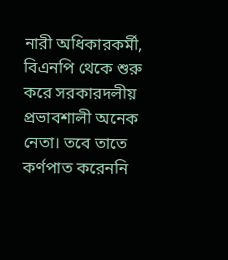নারী অধিকারকর্মী, বিএনপি থেকে শুরু করে সরকারদলীয় প্রভাবশালী অনেক নেতা। তবে তাতে কর্ণপাত করেননি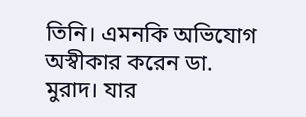তিনি। এমনকি অভিযোগ অস্বীকার করেন ডা. মুরাদ। যার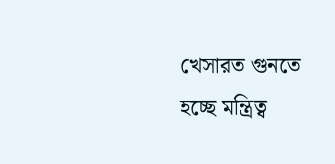খেসারত গুনতে হচ্ছে মন্ত্রিত্ব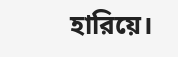হারিয়ে।